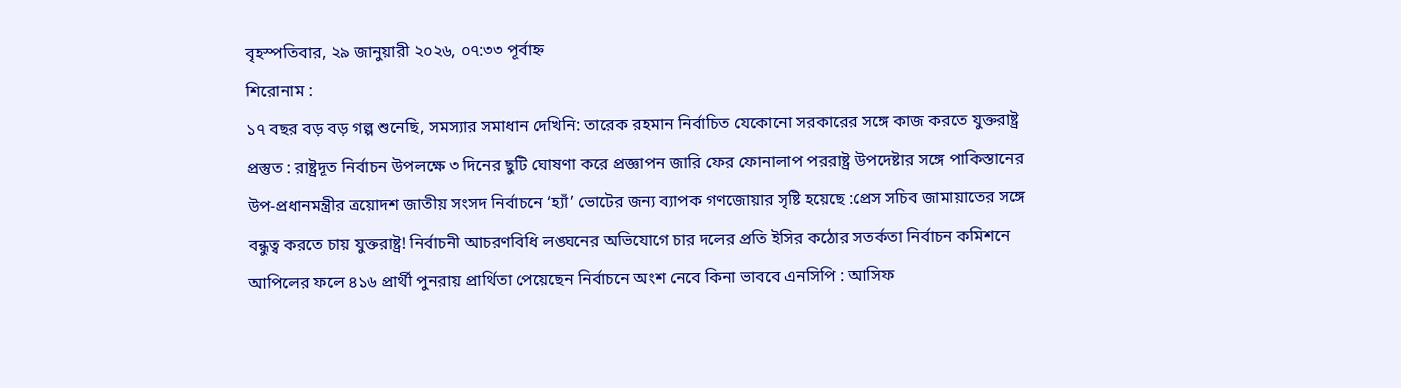বৃহস্পতিবার, ২৯ জানুয়ারী ২০২৬, ০৭:৩৩ পূর্বাহ্ন
শিরোনাম :
১৭ বছর বড় বড় গল্প শুনেছি, সমস্যার সমাধান দেখিনি: তারেক রহমান নির্বাচিত যেকোনো সরকারের সঙ্গে কাজ করতে যুক্তরাষ্ট্র প্রস্তুত : রাষ্ট্রদূত নির্বাচন উপলক্ষে ৩ দিনের ছুটি ঘোষণা করে প্রজ্ঞাপন জারি ফের ফোনালাপ পররাষ্ট্র উপদেষ্টার সঙ্গে পাকিস্তানের উপ-প্রধানমন্ত্রীর ত্রয়োদশ জাতীয় সংসদ নির্বাচনে ‘হ্যাঁ’ ভোটের জন্য ব্যাপক গণজোয়ার সৃষ্টি হয়েছে :প্রেস সচিব জামায়াতের সঙ্গে বন্ধুত্ব করতে চায় যুক্তরাষ্ট্র! নির্বাচনী আচরণবিধি লঙ্ঘনের অভিযোগে চার দলের প্রতি ইসির কঠোর সতর্কতা নির্বাচন কমিশনে আপিলের ফলে ৪১৬ প্রার্থী পুনরায় প্রার্থিতা পেয়েছেন নির্বাচনে অংশ নেবে কিনা ভাববে এনসিপি : আসিফ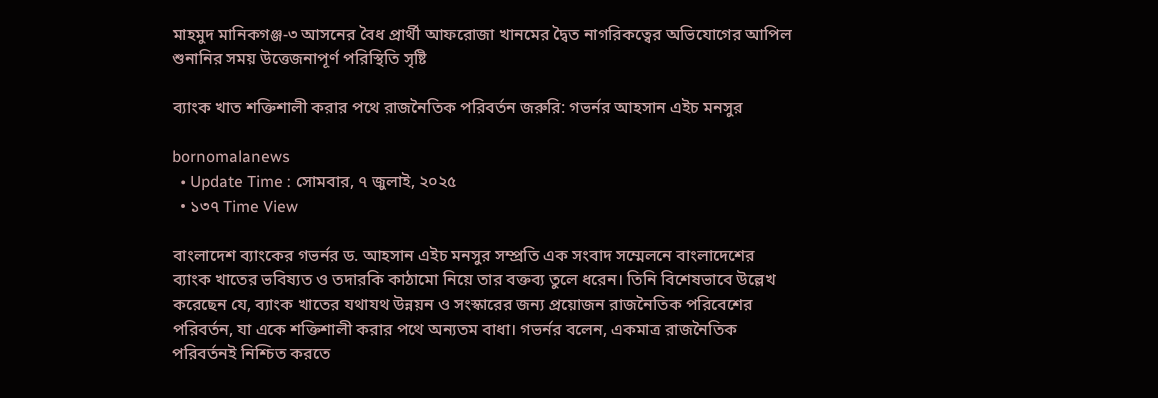মাহমুদ মানিকগঞ্জ-৩ আসনের বৈধ প্রার্থী আফরোজা খানমের দ্বৈত নাগরিকত্বের অভিযোগের আপিল শুনানির সময় উত্তেজনাপূর্ণ পরিস্থিতি সৃষ্টি

ব্যাংক খাত শক্তিশালী করার পথে রাজনৈতিক পরিবর্তন জরুরি: গভর্নর আহসান এইচ মনসুর

bornomalanews
  • Update Time : সোমবার, ৭ জুলাই, ২০২৫
  • ১৩৭ Time View

বাংলাদেশ ব্যাংকের গভর্নর ড. আহসান এইচ মনসুর সম্প্রতি এক সংবাদ সম্মেলনে বাংলাদেশের ব্যাংক খাতের ভবিষ্যত ও তদারকি কাঠামো নিয়ে তার বক্তব্য তুলে ধরেন। তিনি বিশেষভাবে উল্লেখ করেছেন যে, ব্যাংক খাতের যথাযথ উন্নয়ন ও সংস্কারের জন্য প্রয়োজন রাজনৈতিক পরিবেশের পরিবর্তন, যা একে শক্তিশালী করার পথে অন্যতম বাধা। গভর্নর বলেন, একমাত্র রাজনৈতিক পরিবর্তনই নিশ্চিত করতে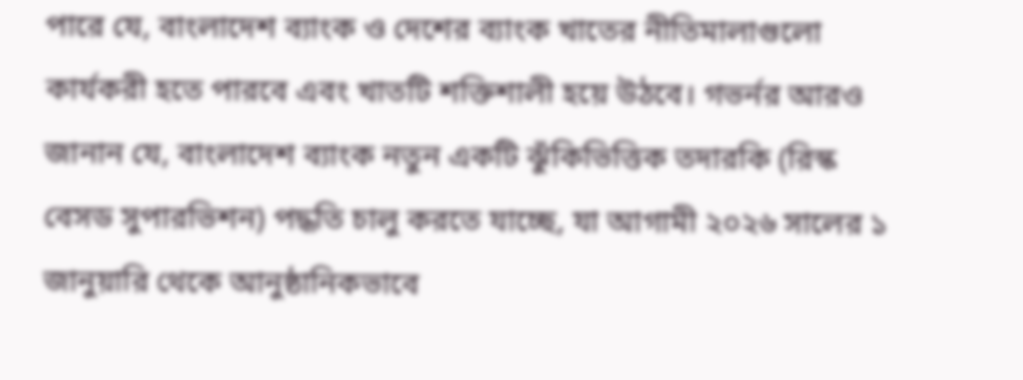পারে যে, বাংলাদেশ ব্যাংক ও দেশের ব্যাংক খাতের নীতিমালাগুলো কার্যকরী হতে পারবে এবং খাতটি শক্তিশালী হয়ে উঠবে। গভর্নর আরও জানান যে, বাংলাদেশ ব্যাংক নতুন একটি ঝুঁকিভিত্তিক তদারকি (রিস্ক বেসড সুপারভিশন) পদ্ধতি চালু করতে যাচ্ছে, যা আগামী ২০২৬ সালের ১ জানুয়ারি থেকে আনুষ্ঠানিকভাবে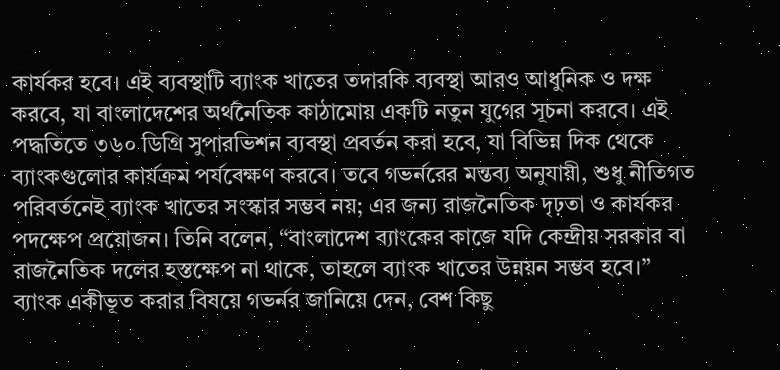কার্যকর হবে। এই ব্যবস্থাটি ব্যাংক খাতের তদারকি ব্যবস্থা আরও আধুনিক ও দক্ষ করবে, যা বাংলাদেশের অর্থনৈতিক কাঠামোয় একটি নতুন যুগের সূচনা করবে। এই পদ্ধতিতে ৩৬০ ডিগ্রি সুপারভিশন ব্যবস্থা প্রবর্তন করা হবে, যা বিভিন্ন দিক থেকে ব্যাংকগুলোর কার্যক্রম পর্যবেক্ষণ করবে। তবে গভর্নরের মন্তব্য অনুযায়ী, শুধু নীতিগত পরিবর্তনেই ব্যাংক খাতের সংস্কার সম্ভব নয়; এর জন্য রাজনৈতিক দৃঢ়তা ও কার্যকর পদক্ষেপ প্রয়োজন। তিনি বলেন, “বাংলাদেশ ব্যাংকের কাজে যদি কেন্দ্রীয় সরকার বা রাজনৈতিক দলের হস্তক্ষেপ না থাকে, তাহলে ব্যাংক খাতের উন্নয়ন সম্ভব হবে।” ব্যাংক একীভূত করার বিষয়ে গভর্নর জানিয়ে দেন, বেশ কিছু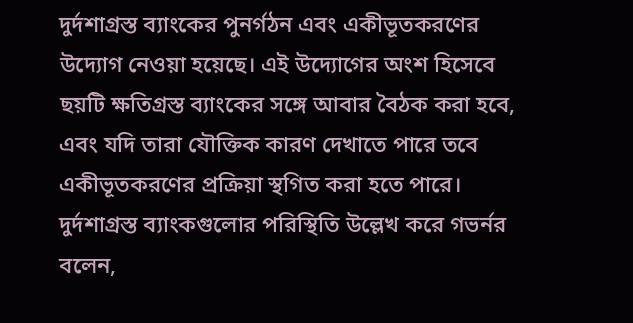দুর্দশাগ্রস্ত ব্যাংকের পুনর্গঠন এবং একীভূতকরণের উদ্যোগ নেওয়া হয়েছে। এই উদ্যোগের অংশ হিসেবে ছয়টি ক্ষতিগ্রস্ত ব্যাংকের সঙ্গে আবার বৈঠক করা হবে, এবং যদি তারা যৌক্তিক কারণ দেখাতে পারে তবে একীভূতকরণের প্রক্রিয়া স্থগিত করা হতে পারে। দুর্দশাগ্রস্ত ব্যাংকগুলোর পরিস্থিতি উল্লেখ করে গভর্নর বলেন,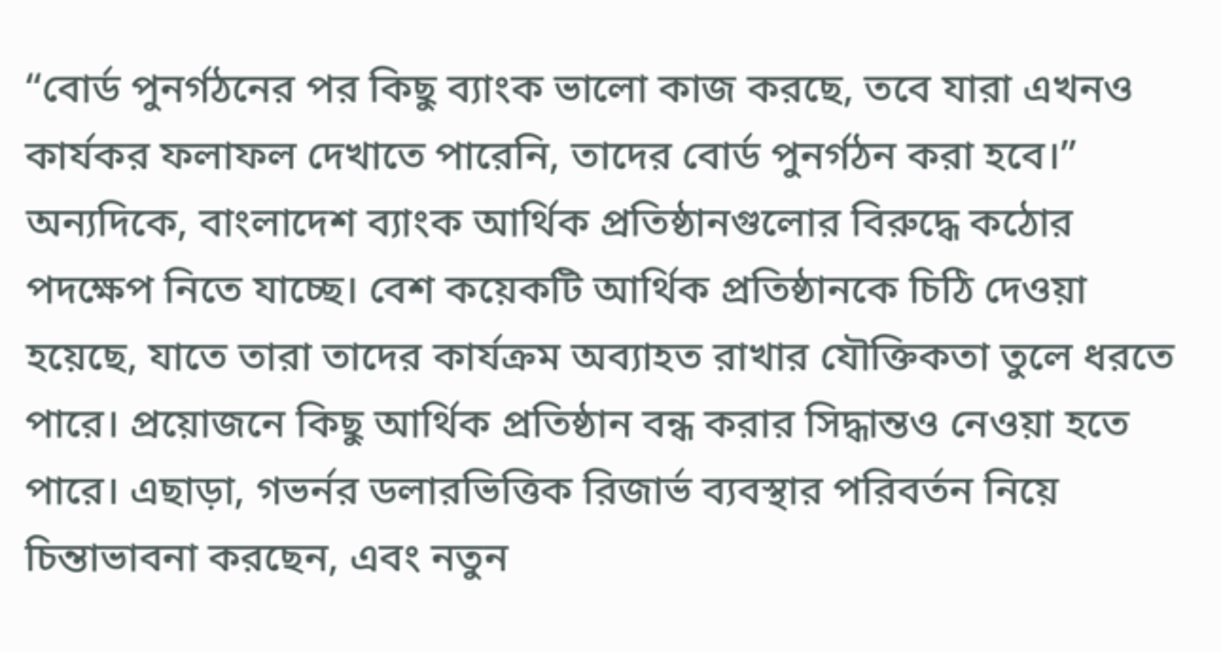“বোর্ড পুনর্গঠনের পর কিছু ব্যাংক ভালো কাজ করছে, তবে যারা এখনও কার্যকর ফলাফল দেখাতে পারেনি, তাদের বোর্ড পুনর্গঠন করা হবে।” অন্যদিকে, বাংলাদেশ ব্যাংক আর্থিক প্রতিষ্ঠানগুলোর বিরুদ্ধে কঠোর পদক্ষেপ নিতে যাচ্ছে। বেশ কয়েকটি আর্থিক প্রতিষ্ঠানকে চিঠি দেওয়া হয়েছে, যাতে তারা তাদের কার্যক্রম অব্যাহত রাখার যৌক্তিকতা তুলে ধরতে পারে। প্রয়োজনে কিছু আর্থিক প্রতিষ্ঠান বন্ধ করার সিদ্ধান্তও নেওয়া হতে পারে। এছাড়া, গভর্নর ডলারভিত্তিক রিজার্ভ ব্যবস্থার পরিবর্তন নিয়ে চিন্তাভাবনা করছেন, এবং নতুন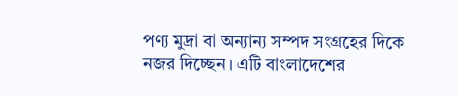পণ্য মুদ্রা বা অন্যান্য সম্পদ সংগ্রহের দিকে নজর দিচ্ছেন। এটি বাংলাদেশের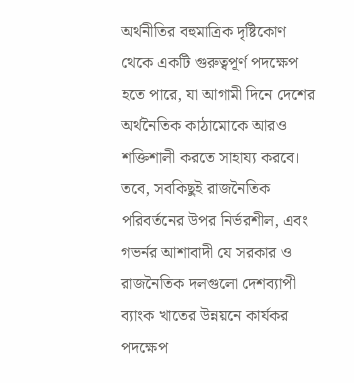অর্থনীতির বহুমাত্রিক দৃষ্টিকোণ থেকে একটি গুরুত্বপূর্ণ পদক্ষেপ হতে পারে, যা আগামী দিনে দেশের অর্থনৈতিক কাঠামোকে আরও শক্তিশালী করতে সাহায্য করবে। তবে, সবকিছুই রাজনৈতিক পরিবর্তনের উপর নির্ভরশীল, এবং গভর্নর আশাবাদী যে সরকার ও রাজনৈতিক দলগুলো দেশব্যাপী ব্যাংক খাতের উন্নয়নে কার্যকর পদক্ষেপ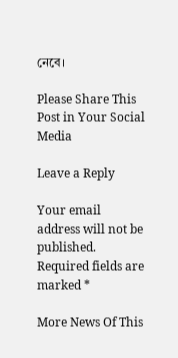নেবে।

Please Share This Post in Your Social Media

Leave a Reply

Your email address will not be published. Required fields are marked *

More News Of This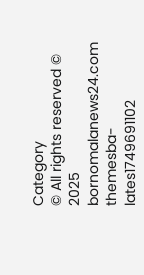Category
© All rights reserved © 2025 bornomalanews24.com
themesba-lates1749691102